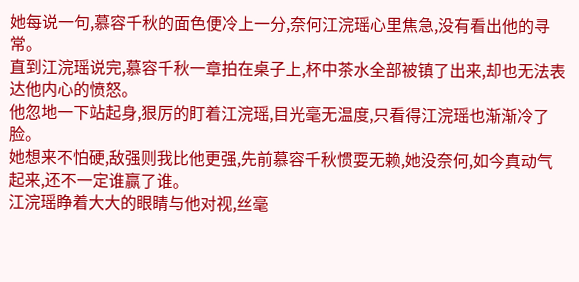她每说一句,慕容千秋的面色便冷上一分,奈何江浣瑶心里焦急,没有看出他的寻常。
直到江浣瑶说完,慕容千秋一章拍在桌子上,杯中茶水全部被镇了出来,却也无法表达他内心的愤怒。
他忽地一下站起身,狠厉的盯着江浣瑶,目光毫无温度,只看得江浣瑶也渐渐冷了脸。
她想来不怕硬,敌强则我比他更强,先前慕容千秋惯耍无赖,她没奈何,如今真动气起来,还不一定谁赢了谁。
江浣瑶睁着大大的眼睛与他对视,丝毫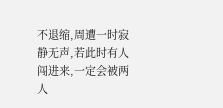不退缩,周遭一时寂静无声,若此时有人闯进来,一定会被两人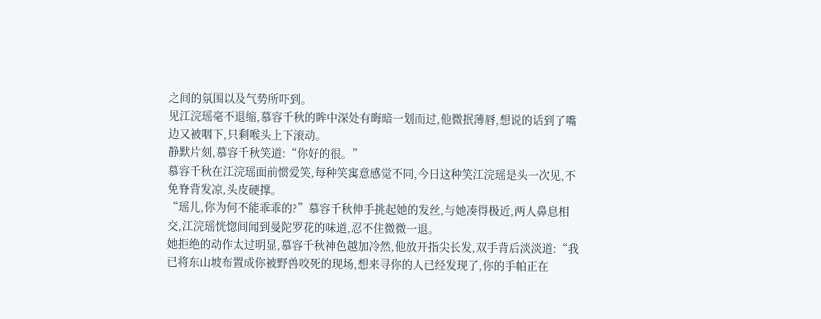之间的氛围以及气势所吓到。
见江浣瑶毫不退缩,慕容千秋的眸中深处有晦暗一划而过,他微抿薄唇,想说的话到了嘴边又被咽下,只剩喉头上下滚动。
静默片刻,慕容千秋笑道:“你好的很。”
慕容千秋在江浣瑶面前惯爱笑,每种笑寓意感觉不同,今日这种笑江浣瑶是头一次见,不免脊背发凉,头皮硬撑。
“瑶儿,你为何不能乖乖的?”慕容千秋伸手挑起她的发丝,与她凑得极近,两人鼻息相交,江浣瑶恍惚间闻到曼陀罗花的味道,忍不住微微一退。
她拒绝的动作太过明显,慕容千秋神色越加冷然,他放开指尖长发,双手背后淡淡道:“我已将东山坡布置成你被野兽咬死的现场,想来寻你的人已经发现了,你的手帕正在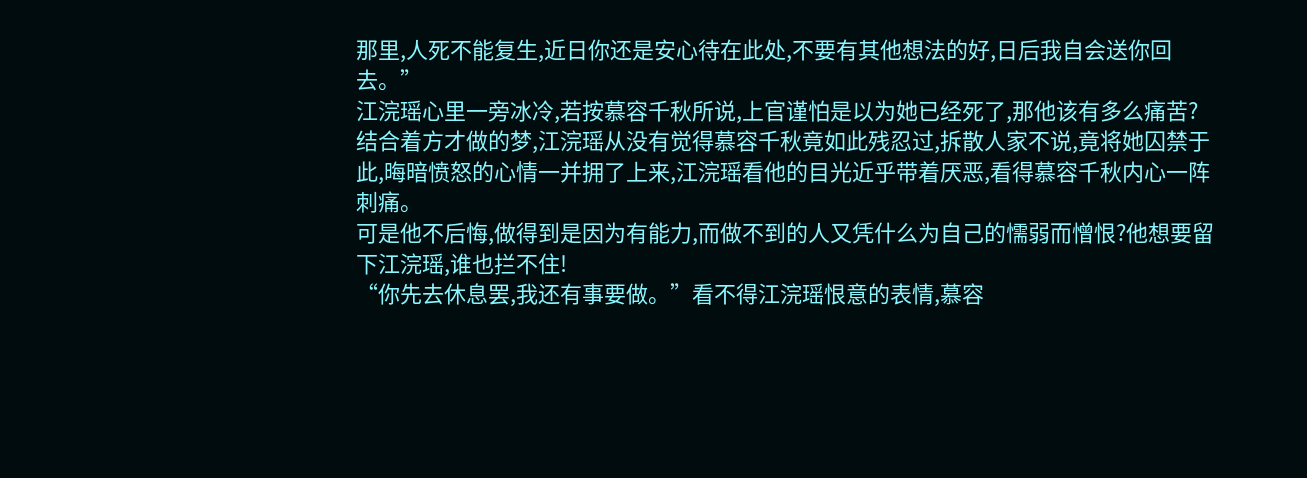那里,人死不能复生,近日你还是安心待在此处,不要有其他想法的好,日后我自会送你回去。”
江浣瑶心里一旁冰冷,若按慕容千秋所说,上官谨怕是以为她已经死了,那他该有多么痛苦?
结合着方才做的梦,江浣瑶从没有觉得慕容千秋竟如此残忍过,拆散人家不说,竟将她囚禁于此,晦暗愤怒的心情一并拥了上来,江浣瑶看他的目光近乎带着厌恶,看得慕容千秋内心一阵刺痛。
可是他不后悔,做得到是因为有能力,而做不到的人又凭什么为自己的懦弱而憎恨?他想要留下江浣瑶,谁也拦不住!
“你先去休息罢,我还有事要做。”看不得江浣瑶恨意的表情,慕容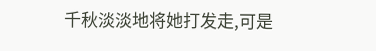千秋淡淡地将她打发走,可是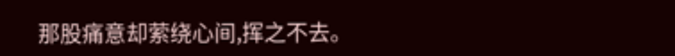那股痛意却萦绕心间,挥之不去。